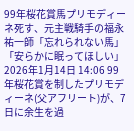99年桜花賞馬プリモディーネ死す、元主戦騎手の福永祐一師「忘れられない馬」「安らかに眠ってほしい」
2026年1月14日 14:06 99年桜花賞を制したプリモディーネ(父アフリート)が、7日に余生を過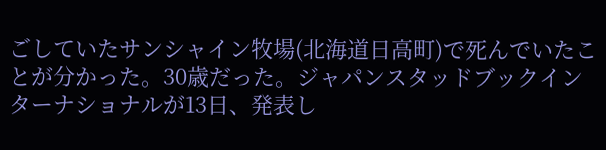ごしていたサンシャイン牧場(北海道日高町)で死んでいたことが分かった。30歳だった。ジャパンスタッドブックインターナショナルが13日、発表し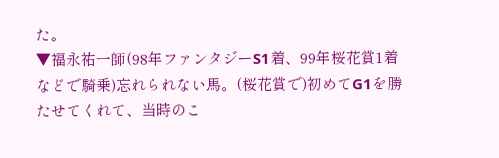た。
▼福永祐一師(98年ファンタジーS1着、99年桜花賞1着などで騎乗)忘れられない馬。(桜花賞で)初めてG1を勝たせてくれて、当時のこ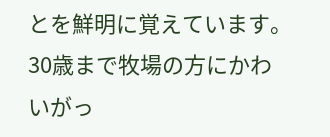とを鮮明に覚えています。30歳まで牧場の方にかわいがっ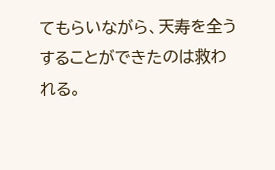てもらいながら、天寿を全うすることができたのは救われる。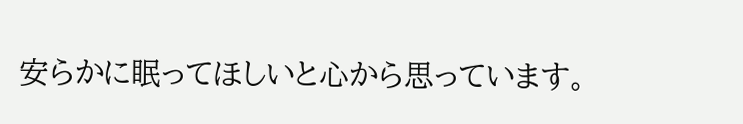安らかに眠ってほしいと心から思っています。